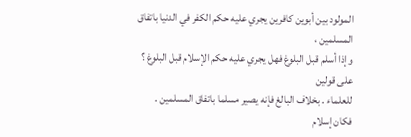المولود بين أبوين كافرين يجري عليه حكم الكفر في الدنيا باتفاق المسلمين ،
وإذا أسلم قبل البلوغ فهل يجري عليه حكم الإسلام قبل البلوغ ؟ على قولين
للعلماء . بخلاف البالغ فإنه يصير مسلما باتفاق المسلمين . فكان إسلام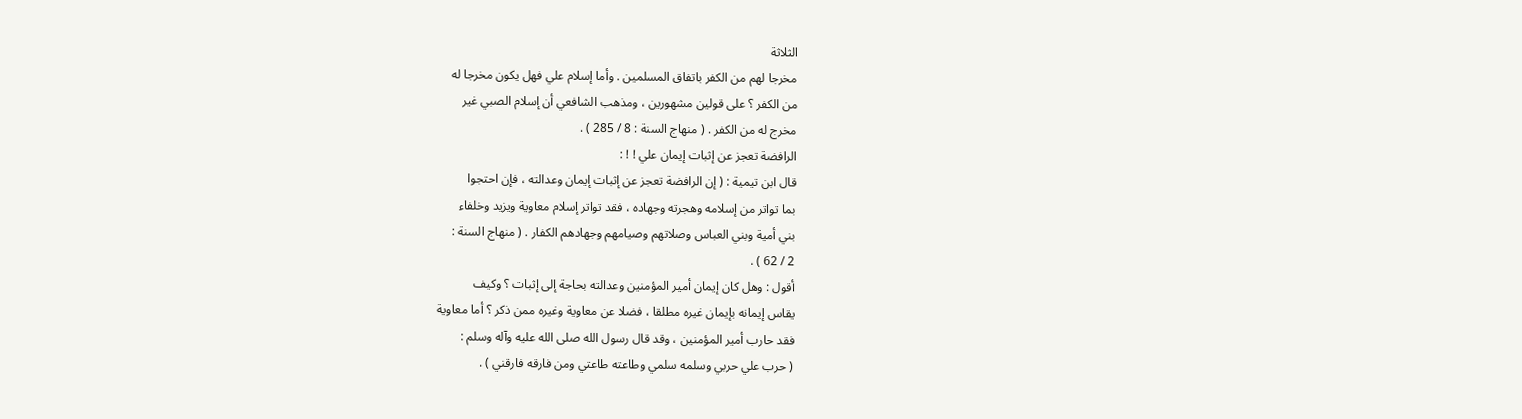الثلاثة
مخرجا لهم من الكفر باتفاق المسلمين . وأما إسلام علي فهل يكون مخرجا له
من الكفر ؟ على قولين مشهورين ، ومذهب الشافعي أن إسلام الصبي غير
مخرج له من الكفر . ( منهاج السنة : 8 / 285 ) .
الرافضة تعجز عن إثبات إيمان علي ! ! :
قال ابن تيمية : ( إن الرافضة تعجز عن إثبات إيمان وعدالته ، فإن احتجوا
بما تواتر من إسلامه وهجرته وجهاده ، فقد تواتر إسلام معاوية ويزيد وخلفاء
بني أمية وبني العباس وصلاتهم وصيامهم وجهادهم الكفار . ( منهاج السنة :
2 / 62 ) .
أقول : وهل كان إيمان أمير المؤمنين وعدالته بحاجة إلى إثبات ؟ وكيف
يقاس إيمانه بإيمان غيره مطلقا ، فضلا عن معاوية وغيره ممن ذكر ؟ أما معاوية
فقد حارب أمير المؤمنين ، وقد قال رسول الله صلى الله عليه وآله وسلم :
( حرب علي حربي وسلمه سلمي وطاعته طاعتي ومن فارقه فارقني ) .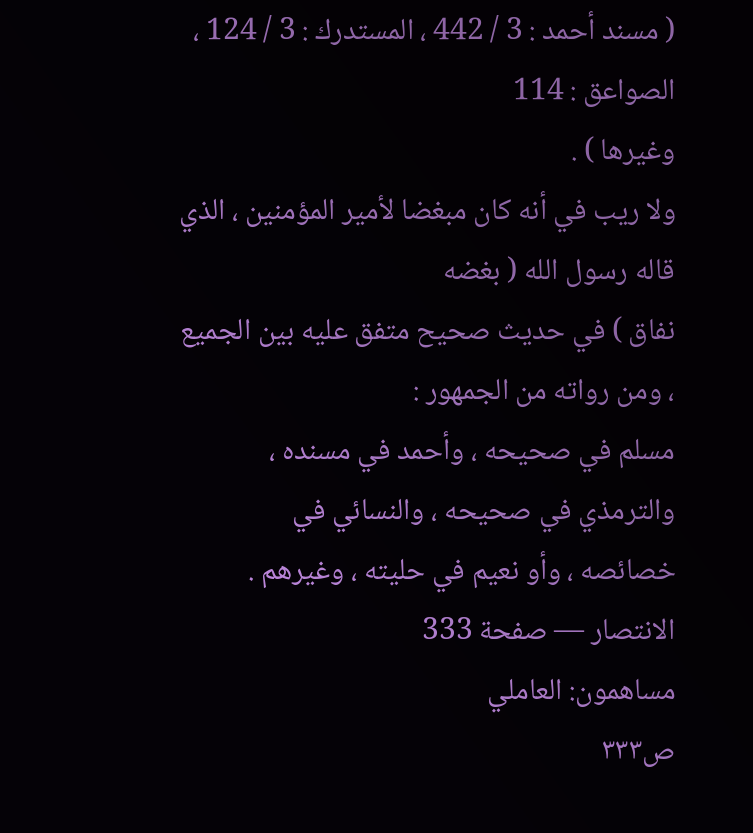( مسند أحمد : 3 / 442 ، المستدرك : 3 / 124 ، الصواعق : 114
وغيرها ) .
ولا ريب في أنه كان مبغضا لأمير المؤمنين ، الذي قاله رسول الله ( بغضه
نفاق ) في حديث صحيح متفق عليه بين الجميع ، ومن رواته من الجمهور :
مسلم في صحيحه ، وأحمد في مسنده ، والترمذي في صحيحه ، والنسائي في
خصائصه ، وأو نعيم في حليته ، وغيرهم .
الانتصار — صفحة 333
مساهمون: العاملي
ص٣٣٣